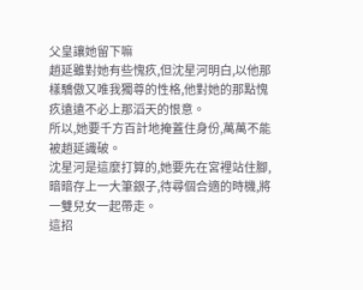父皇讓她留下嘛
趙延雖對她有些愧疚,但沈星河明白,以他那樣驕傲又唯我獨尊的性格,他對她的那點愧疚遠遠不必上那滔天的恨意。
所以,她要千方百計地掩蓋住身份,萬萬不能被趙延識破。
沈星河是這麼打算的,她要先在宮裡站住腳,暗暗存上一大筆銀子,待尋個合適的時機,將一雙兒女一起帶走。
這招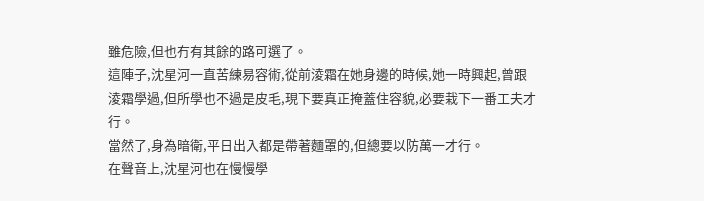雖危險,但也冇有其餘的路可選了。
這陣子,沈星河一直苦練易容術,從前淩霜在她身邊的時候,她一時興起,曾跟淩霜學過,但所學也不過是皮毛,現下要真正掩蓋住容貌,必要栽下一番工夫才行。
當然了,身為暗衛,平日出入都是帶著麵罩的,但總要以防萬一才行。
在聲音上,沈星河也在慢慢學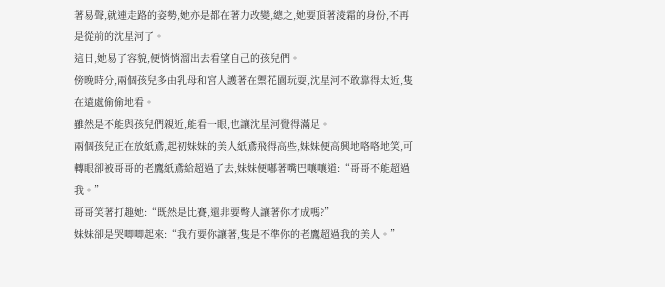著易聲,就連走路的姿勢,她亦是都在著力改變,總之,她要頂著淩霜的身份,不再是從前的沈星河了。
這日,她易了容貌,便悄悄溜出去看望自己的孩兒們。
傍晚時分,兩個孩兒多由乳母和宮人護著在禦花園玩耍,沈星河不敢靠得太近,隻在遠處偷偷地看。
雖然是不能與孩兒們親近,能看一眼,也讓沈星河覺得滿足。
兩個孩兒正在放紙鳶,起初妹妹的美人紙鳶飛得高些,妹妹便高興地咯咯地笑,可轉眼卻被哥哥的老鷹紙鳶給超過了去,妹妹便嘟著嘴巴嚷嚷道:“哥哥不能超過我。”
哥哥笑著打趣她:“既然是比賽,還非要彆人讓著你才成嗎?”
妹妹卻是哭唧唧起來:“我冇要你讓著,隻是不準你的老鷹超過我的美人。”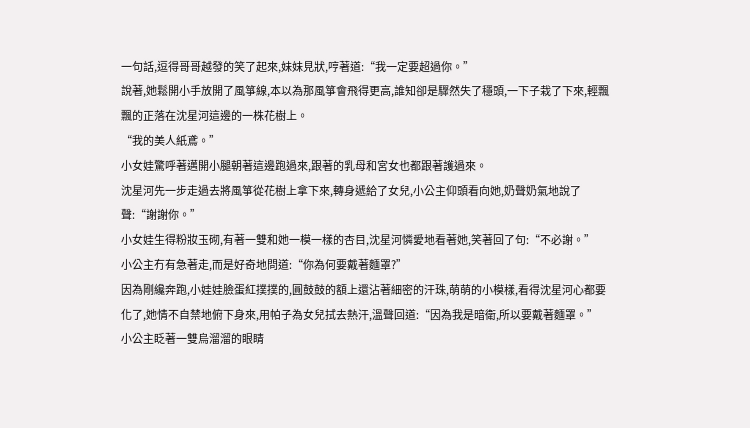一句話,逗得哥哥越發的笑了起來,妹妹見狀,哼著道:“我一定要超過你。”
說著,她鬆開小手放開了風箏線,本以為那風箏會飛得更高,誰知卻是驟然失了穩頭,一下子栽了下來,輕飄飄的正落在沈星河這邊的一株花樹上。
“我的美人紙鳶。”
小女娃驚呼著邁開小腿朝著這邊跑過來,跟著的乳母和宮女也都跟著護過來。
沈星河先一步走過去將風箏從花樹上拿下來,轉身遞給了女兒,小公主仰頭看向她,奶聲奶氣地說了聲:“謝謝你。”
小女娃生得粉妝玉砌,有著一雙和她一模一樣的杏目,沈星河憐愛地看著她,笑著回了句:“不必謝。”
小公主冇有急著走,而是好奇地問道:“你為何要戴著麵罩?”
因為剛纔奔跑,小娃娃臉蛋紅撲撲的,圓鼓鼓的額上還沾著細密的汗珠,萌萌的小模樣,看得沈星河心都要化了,她情不自禁地俯下身來,用帕子為女兒拭去熱汗,溫聲回道:“因為我是暗衛,所以要戴著麵罩。”
小公主眨著一雙烏溜溜的眼睛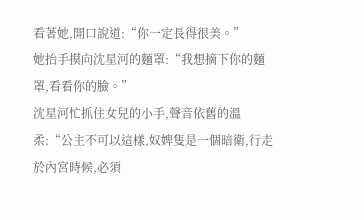看著她,開口說道:“你一定長得很美。”
她抬手摸向沈星河的麵罩:“我想摘下你的麵罩,看看你的臉。”
沈星河忙抓住女兒的小手,聲音依舊的溫柔:“公主不可以這樣,奴婢隻是一個暗衛,行走於內宮時候,必須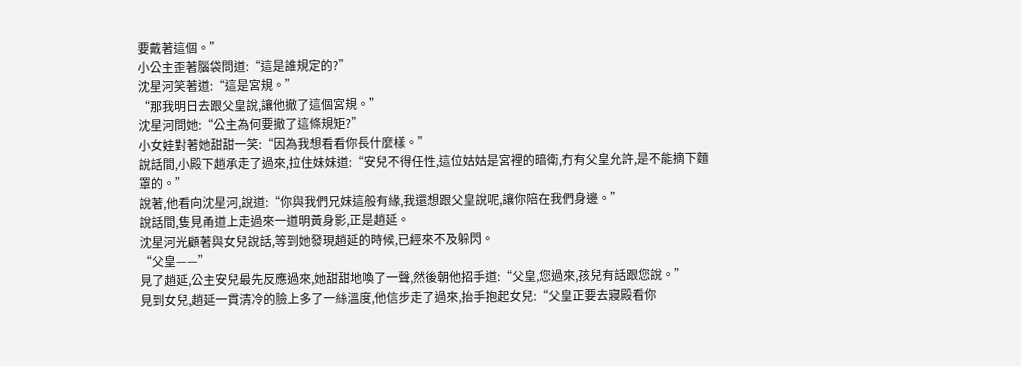要戴著這個。”
小公主歪著腦袋問道:“這是誰規定的?”
沈星河笑著道:“這是宮規。”
“那我明日去跟父皇說,讓他撤了這個宮規。”
沈星河問她:“公主為何要撤了這條規矩?”
小女娃對著她甜甜一笑:“因為我想看看你長什麼樣。”
說話間,小殿下趙承走了過來,拉住妹妹道:“安兒不得任性,這位姑姑是宮裡的暗衛,冇有父皇允許,是不能摘下麵罩的。”
說著,他看向沈星河,說道:“你與我們兄妹這般有緣,我還想跟父皇說呢,讓你陪在我們身邊。”
說話間,隻見甬道上走過來一道明黃身影,正是趙延。
沈星河光顧著與女兒說話,等到她發現趙延的時候,已經來不及躲閃。
“父皇——”
見了趙延,公主安兒最先反應過來,她甜甜地喚了一聲,然後朝他招手道:“父皇,您過來,孩兒有話跟您說。”
見到女兒,趙延一貫清冷的臉上多了一絲溫度,他信步走了過來,抬手抱起女兒:“父皇正要去寢殿看你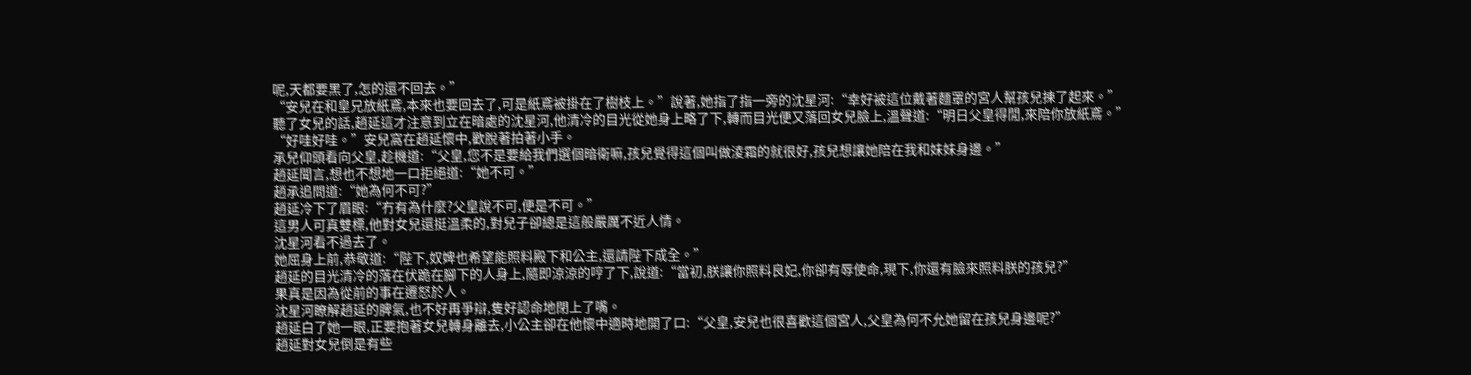呢,天都要黑了,怎的還不回去。”
“安兒在和皇兄放紙鳶,本來也要回去了,可是紙鳶被掛在了樹枝上。”說著,她指了指一旁的沈星河:“幸好被這位戴著麵罩的宮人幫孩兒揀了起來。”
聽了女兒的話,趙延這才注意到立在暗處的沈星河,他清冷的目光從她身上略了下,轉而目光便又落回女兒臉上,溫聲道:“明日父皇得閒,來陪你放紙鳶。”
“好哇好哇。”安兒窩在趙延懷中,歡脫著拍著小手。
承兒仰頭看向父皇,趁機道:“父皇,您不是要給我們選個暗衛嘛,孩兒覺得這個叫做淩霜的就很好,孩兒想讓她陪在我和妹妹身邊。”
趙延聞言,想也不想地一口拒絕道:“她不可。”
趙承追問道:“她為何不可?”
趙延冷下了眉眼:“冇有為什麼?父皇說不可,便是不可。”
這男人可真雙標,他對女兒還挺溫柔的,對兒子卻總是這般嚴厲不近人情。
沈星河看不過去了。
她屈身上前,恭敬道:“陛下,奴婢也希望能照料殿下和公主,還請陛下成全。”
趙延的目光清冷的落在伏跪在腳下的人身上,隨即涼涼的哼了下,說道:“當初,朕讓你照料良妃,你卻有辱使命,現下,你還有臉來照料朕的孩兒?”
果真是因為從前的事在遷怒於人。
沈星河瞭解趙延的脾氣,也不好再爭辯,隻好認命地閉上了嘴。
趙延白了她一眼,正要抱著女兒轉身離去,小公主卻在他懷中適時地開了口:“父皇,安兒也很喜歡這個宮人,父皇為何不允她留在孩兒身邊呢?”
趙延對女兒倒是有些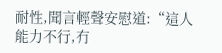耐性,聞言輕聲安慰道:“這人能力不行,冇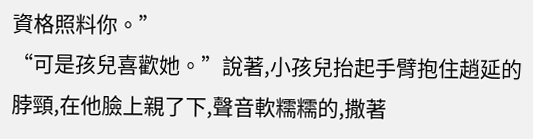資格照料你。”
“可是孩兒喜歡她。”說著,小孩兒抬起手臂抱住趙延的脖頸,在他臉上親了下,聲音軟糯糯的,撒著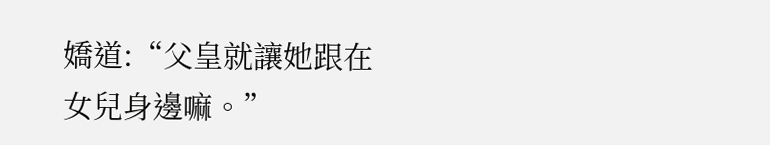嬌道:“父皇就讓她跟在女兒身邊嘛。”